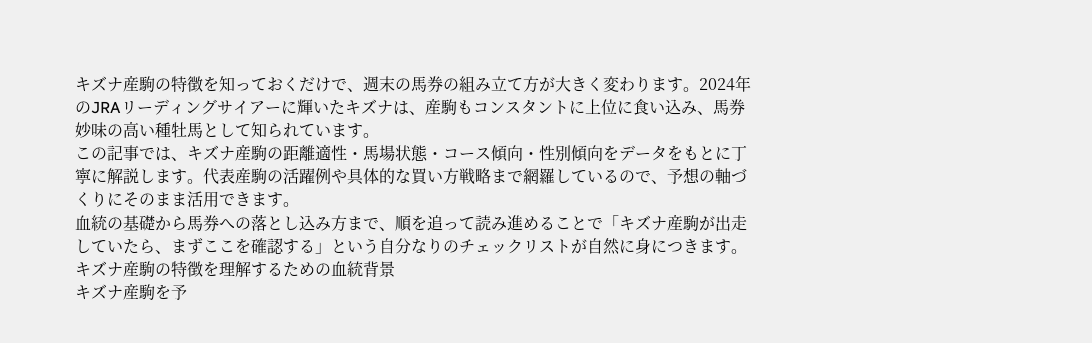キズナ産駒の特徴を知っておくだけで、週末の馬券の組み立て方が大きく変わります。2024年のJRAリーディングサイアーに輝いたキズナは、産駒もコンスタントに上位に食い込み、馬券妙味の高い種牡馬として知られています。
この記事では、キズナ産駒の距離適性・馬場状態・コース傾向・性別傾向をデータをもとに丁寧に解説します。代表産駒の活躍例や具体的な買い方戦略まで網羅しているので、予想の軸づくりにそのまま活用できます。
血統の基礎から馬券への落とし込み方まで、順を追って読み進めることで「キズナ産駒が出走していたら、まずここを確認する」という自分なりのチェックリストが自然に身につきます。
キズナ産駒の特徴を理解するための血統背景
キズナ産駒を予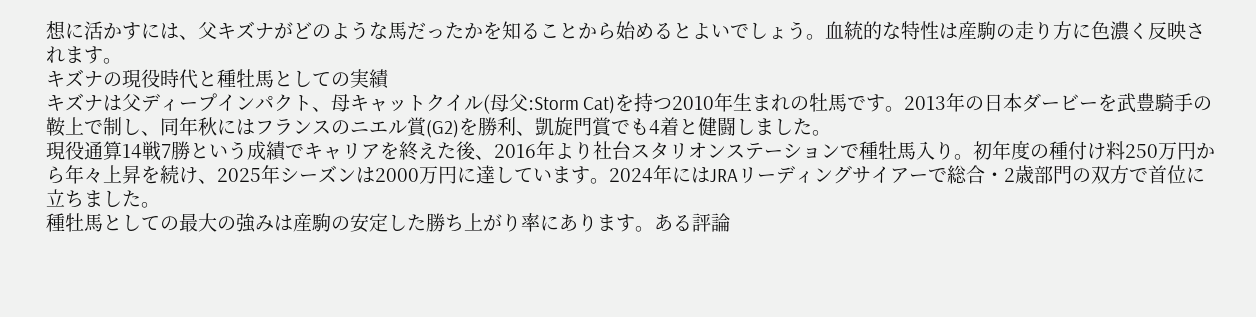想に活かすには、父キズナがどのような馬だったかを知ることから始めるとよいでしょう。血統的な特性は産駒の走り方に色濃く反映されます。
キズナの現役時代と種牡馬としての実績
キズナは父ディープインパクト、母キャットクイル(母父:Storm Cat)を持つ2010年生まれの牡馬です。2013年の日本ダービーを武豊騎手の鞍上で制し、同年秋にはフランスのニエル賞(G2)を勝利、凱旋門賞でも4着と健闘しました。
現役通算14戦7勝という成績でキャリアを終えた後、2016年より社台スタリオンステーションで種牡馬入り。初年度の種付け料250万円から年々上昇を続け、2025年シーズンは2000万円に達しています。2024年にはJRAリーディングサイアーで総合・2歳部門の双方で首位に立ちました。
種牡馬としての最大の強みは産駒の安定した勝ち上がり率にあります。ある評論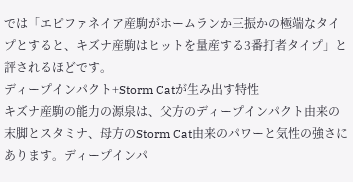では「エピファネイア産駒がホームランか三振かの極端なタイプとすると、キズナ産駒はヒットを量産する3番打者タイプ」と評されるほどです。
ディープインパクト+Storm Catが生み出す特性
キズナ産駒の能力の源泉は、父方のディープインパクト由来の末脚とスタミナ、母方のStorm Cat由来のパワーと気性の強さにあります。ディープインパ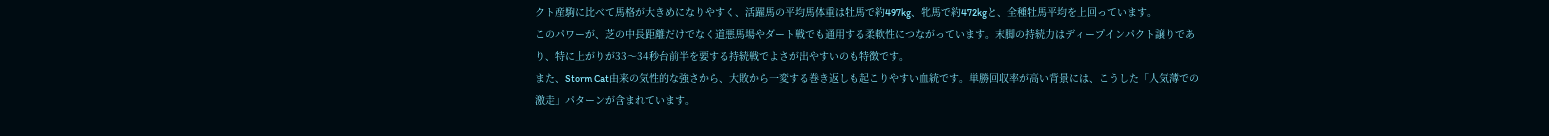クト産駒に比べて馬格が大きめになりやすく、活躍馬の平均馬体重は牡馬で約497kg、牝馬で約472kgと、全種牡馬平均を上回っています。
このパワーが、芝の中長距離だけでなく道悪馬場やダート戦でも通用する柔軟性につながっています。末脚の持続力はディープインパクト譲りであり、特に上がりが33〜34秒台前半を要する持続戦でよさが出やすいのも特徴です。
また、Storm Cat由来の気性的な強さから、大敗から一変する巻き返しも起こりやすい血統です。単勝回収率が高い背景には、こうした「人気薄での激走」パターンが含まれています。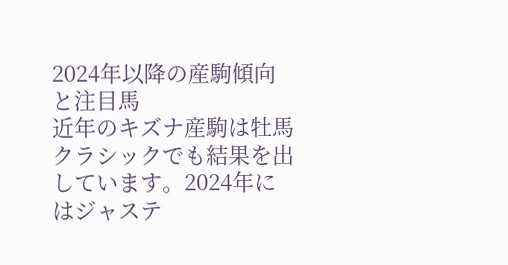2024年以降の産駒傾向と注目馬
近年のキズナ産駒は牡馬クラシックでも結果を出しています。2024年にはジャステ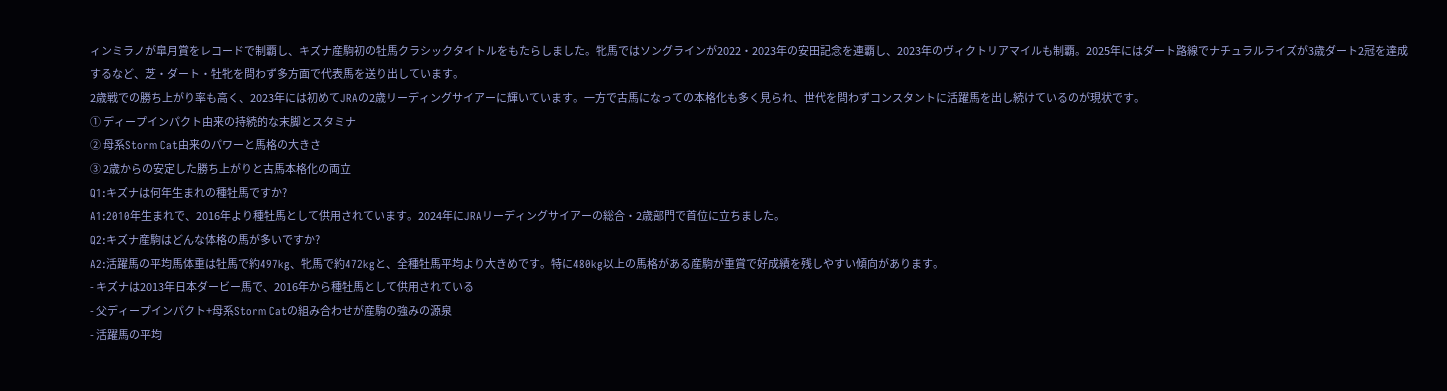ィンミラノが皐月賞をレコードで制覇し、キズナ産駒初の牡馬クラシックタイトルをもたらしました。牝馬ではソングラインが2022・2023年の安田記念を連覇し、2023年のヴィクトリアマイルも制覇。2025年にはダート路線でナチュラルライズが3歳ダート2冠を達成するなど、芝・ダート・牡牝を問わず多方面で代表馬を送り出しています。
2歳戦での勝ち上がり率も高く、2023年には初めてJRAの2歳リーディングサイアーに輝いています。一方で古馬になっての本格化も多く見られ、世代を問わずコンスタントに活躍馬を出し続けているのが現状です。
① ディープインパクト由来の持続的な末脚とスタミナ
② 母系Storm Cat由来のパワーと馬格の大きさ
③ 2歳からの安定した勝ち上がりと古馬本格化の両立
Q1:キズナは何年生まれの種牡馬ですか?
A1:2010年生まれで、2016年より種牡馬として供用されています。2024年にJRAリーディングサイアーの総合・2歳部門で首位に立ちました。
Q2:キズナ産駒はどんな体格の馬が多いですか?
A2:活躍馬の平均馬体重は牡馬で約497kg、牝馬で約472kgと、全種牡馬平均より大きめです。特に480kg以上の馬格がある産駒が重賞で好成績を残しやすい傾向があります。
- キズナは2013年日本ダービー馬で、2016年から種牡馬として供用されている
- 父ディープインパクト+母系Storm Catの組み合わせが産駒の強みの源泉
- 活躍馬の平均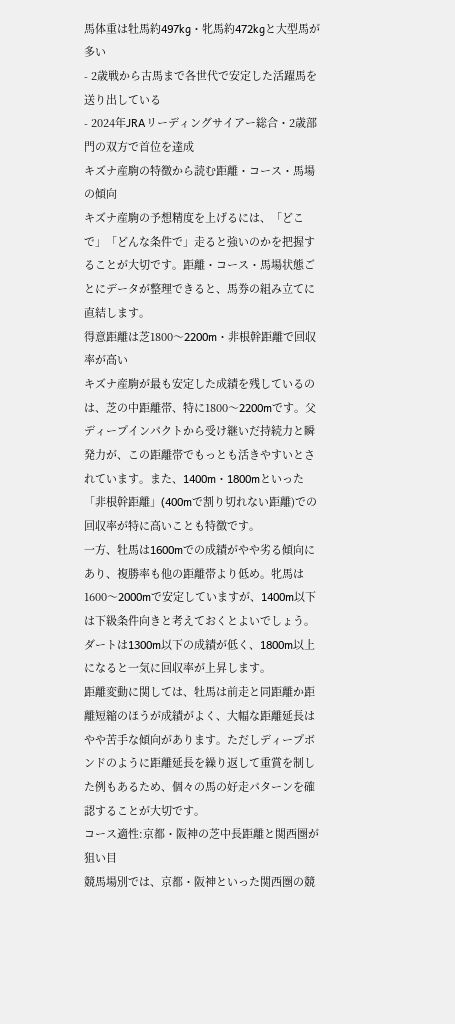馬体重は牡馬約497kg・牝馬約472kgと大型馬が多い
- 2歳戦から古馬まで各世代で安定した活躍馬を送り出している
- 2024年JRAリーディングサイアー総合・2歳部門の双方で首位を達成
キズナ産駒の特徴から読む距離・コース・馬場の傾向
キズナ産駒の予想精度を上げるには、「どこで」「どんな条件で」走ると強いのかを把握することが大切です。距離・コース・馬場状態ごとにデータが整理できると、馬券の組み立てに直結します。
得意距離は芝1800〜2200m・非根幹距離で回収率が高い
キズナ産駒が最も安定した成績を残しているのは、芝の中距離帯、特に1800〜2200mです。父ディープインパクトから受け継いだ持続力と瞬発力が、この距離帯でもっとも活きやすいとされています。また、1400m・1800mといった「非根幹距離」(400mで割り切れない距離)での回収率が特に高いことも特徴です。
一方、牡馬は1600mでの成績がやや劣る傾向にあり、複勝率も他の距離帯より低め。牝馬は1600〜2000mで安定していますが、1400m以下は下級条件向きと考えておくとよいでしょう。ダートは1300m以下の成績が低く、1800m以上になると一気に回収率が上昇します。
距離変動に関しては、牡馬は前走と同距離か距離短縮のほうが成績がよく、大幅な距離延長はやや苦手な傾向があります。ただしディープボンドのように距離延長を繰り返して重賞を制した例もあるため、個々の馬の好走パターンを確認することが大切です。
コース適性:京都・阪神の芝中長距離と関西圏が狙い目
競馬場別では、京都・阪神といった関西圏の競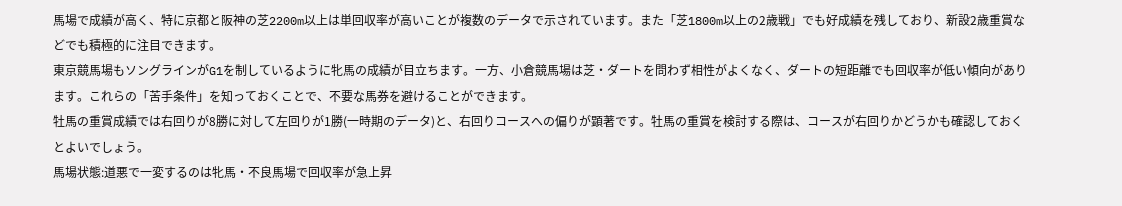馬場で成績が高く、特に京都と阪神の芝2200m以上は単回収率が高いことが複数のデータで示されています。また「芝1800m以上の2歳戦」でも好成績を残しており、新設2歳重賞などでも積極的に注目できます。
東京競馬場もソングラインがG1を制しているように牝馬の成績が目立ちます。一方、小倉競馬場は芝・ダートを問わず相性がよくなく、ダートの短距離でも回収率が低い傾向があります。これらの「苦手条件」を知っておくことで、不要な馬券を避けることができます。
牡馬の重賞成績では右回りが8勝に対して左回りが1勝(一時期のデータ)と、右回りコースへの偏りが顕著です。牡馬の重賞を検討する際は、コースが右回りかどうかも確認しておくとよいでしょう。
馬場状態:道悪で一変するのは牝馬・不良馬場で回収率が急上昇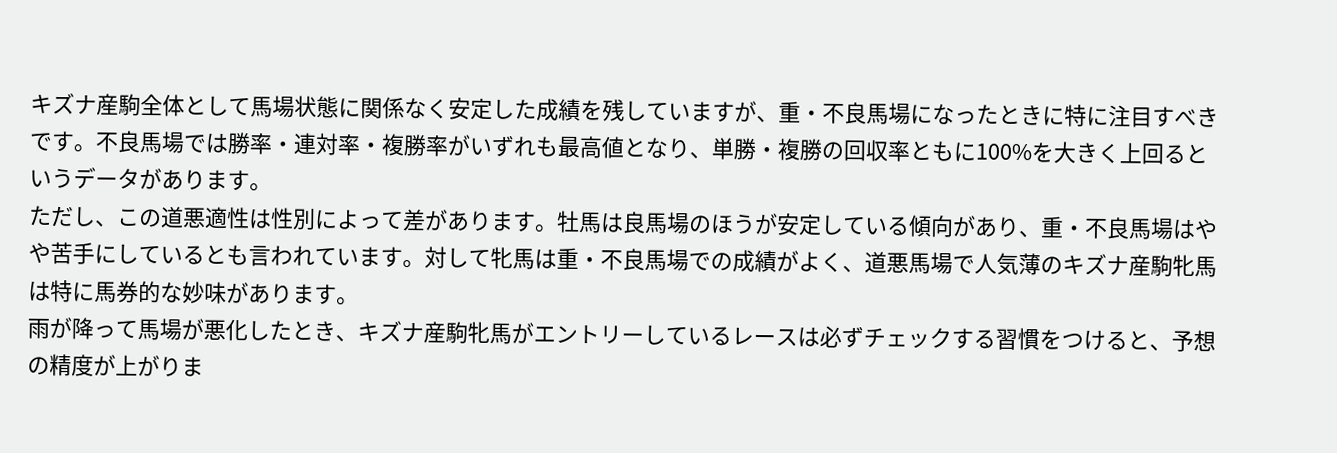キズナ産駒全体として馬場状態に関係なく安定した成績を残していますが、重・不良馬場になったときに特に注目すべきです。不良馬場では勝率・連対率・複勝率がいずれも最高値となり、単勝・複勝の回収率ともに100%を大きく上回るというデータがあります。
ただし、この道悪適性は性別によって差があります。牡馬は良馬場のほうが安定している傾向があり、重・不良馬場はやや苦手にしているとも言われています。対して牝馬は重・不良馬場での成績がよく、道悪馬場で人気薄のキズナ産駒牝馬は特に馬券的な妙味があります。
雨が降って馬場が悪化したとき、キズナ産駒牝馬がエントリーしているレースは必ずチェックする習慣をつけると、予想の精度が上がりま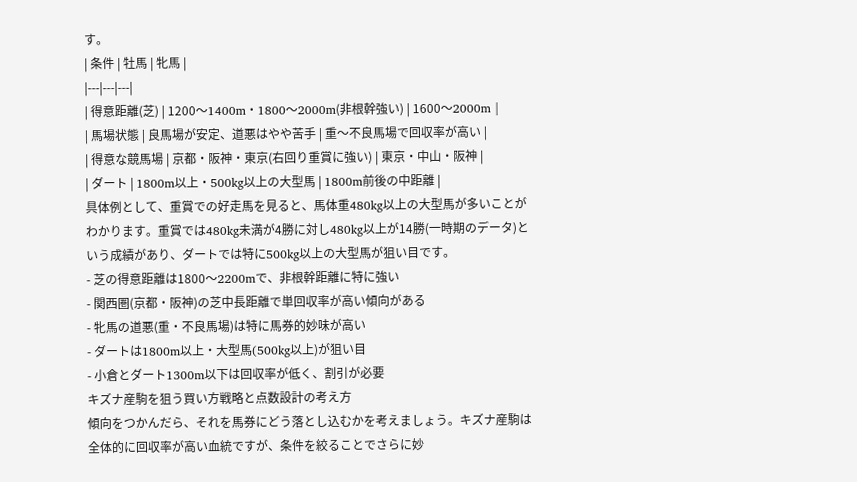す。
| 条件 | 牡馬 | 牝馬 |
|---|---|---|
| 得意距離(芝) | 1200〜1400m・1800〜2000m(非根幹強い) | 1600〜2000m |
| 馬場状態 | 良馬場が安定、道悪はやや苦手 | 重〜不良馬場で回収率が高い |
| 得意な競馬場 | 京都・阪神・東京(右回り重賞に強い) | 東京・中山・阪神 |
| ダート | 1800m以上・500kg以上の大型馬 | 1800m前後の中距離 |
具体例として、重賞での好走馬を見ると、馬体重480kg以上の大型馬が多いことがわかります。重賞では480kg未満が4勝に対し480kg以上が14勝(一時期のデータ)という成績があり、ダートでは特に500kg以上の大型馬が狙い目です。
- 芝の得意距離は1800〜2200mで、非根幹距離に特に強い
- 関西圏(京都・阪神)の芝中長距離で単回収率が高い傾向がある
- 牝馬の道悪(重・不良馬場)は特に馬券的妙味が高い
- ダートは1800m以上・大型馬(500kg以上)が狙い目
- 小倉とダート1300m以下は回収率が低く、割引が必要
キズナ産駒を狙う買い方戦略と点数設計の考え方
傾向をつかんだら、それを馬券にどう落とし込むかを考えましょう。キズナ産駒は全体的に回収率が高い血統ですが、条件を絞ることでさらに妙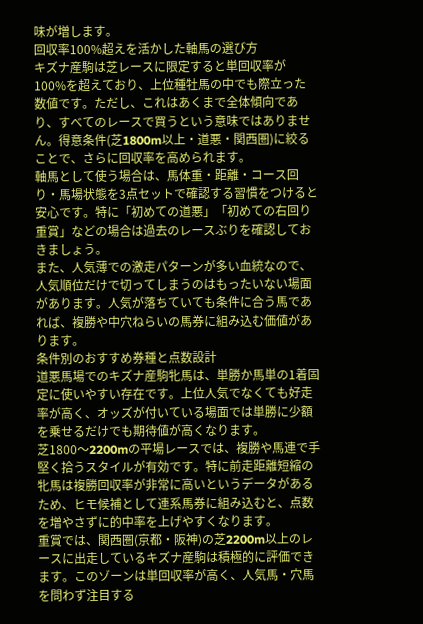味が増します。
回収率100%超えを活かした軸馬の選び方
キズナ産駒は芝レースに限定すると単回収率が100%を超えており、上位種牡馬の中でも際立った数値です。ただし、これはあくまで全体傾向であり、すべてのレースで買うという意味ではありません。得意条件(芝1800m以上・道悪・関西圏)に絞ることで、さらに回収率を高められます。
軸馬として使う場合は、馬体重・距離・コース回り・馬場状態を3点セットで確認する習慣をつけると安心です。特に「初めての道悪」「初めての右回り重賞」などの場合は過去のレースぶりを確認しておきましょう。
また、人気薄での激走パターンが多い血統なので、人気順位だけで切ってしまうのはもったいない場面があります。人気が落ちていても条件に合う馬であれば、複勝や中穴ねらいの馬券に組み込む価値があります。
条件別のおすすめ券種と点数設計
道悪馬場でのキズナ産駒牝馬は、単勝か馬単の1着固定に使いやすい存在です。上位人気でなくても好走率が高く、オッズが付いている場面では単勝に少額を乗せるだけでも期待値が高くなります。
芝1800〜2200mの平場レースでは、複勝や馬連で手堅く拾うスタイルが有効です。特に前走距離短縮の牝馬は複勝回収率が非常に高いというデータがあるため、ヒモ候補として連系馬券に組み込むと、点数を増やさずに的中率を上げやすくなります。
重賞では、関西圏(京都・阪神)の芝2200m以上のレースに出走しているキズナ産駒は積極的に評価できます。このゾーンは単回収率が高く、人気馬・穴馬を問わず注目する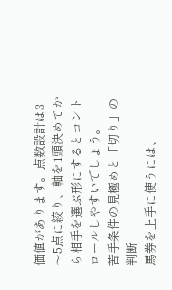価値があります。点数設計は3〜5点に絞り、軸を1頭決めてから相手を選ぶ形にするとコントロールしやすいでしょう。
苦手条件の見極めと「切り」の判断
馬券を上手に使うには、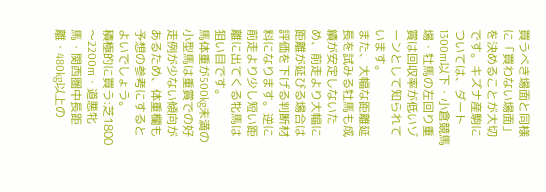買うべき場面と同様に「買わない場面」を決めることが大切です。キズナ産駒については、ダート1300m以下・小倉競馬場・牡馬の左回り重賞は回収率が低いゾーンとして知られています。
また、大幅な距離延長を試みる牡馬も成績が安定しないため、前走より大幅に距離が延びる場合は評価を下げる判断材料になります。逆に前走より少し短い距離に出てくる牝馬は狙い目です。
馬体重が500kg未満の小型馬は重賞での好走例が少ない傾向があるため、体重欄も予想の参考にするとよいでしょう。
積極的に買う:芝1800〜2200m・道悪牝馬・関西圏中長距離・480kg以上の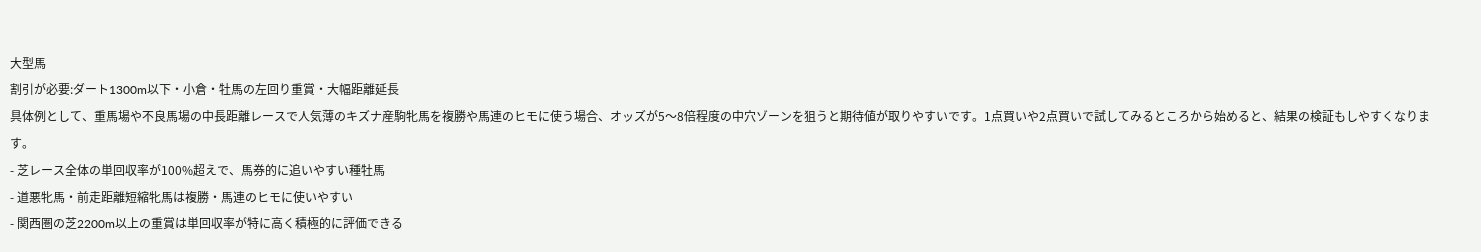大型馬
割引が必要:ダート1300m以下・小倉・牡馬の左回り重賞・大幅距離延長
具体例として、重馬場や不良馬場の中長距離レースで人気薄のキズナ産駒牝馬を複勝や馬連のヒモに使う場合、オッズが5〜8倍程度の中穴ゾーンを狙うと期待値が取りやすいです。1点買いや2点買いで試してみるところから始めると、結果の検証もしやすくなります。
- 芝レース全体の単回収率が100%超えで、馬券的に追いやすい種牡馬
- 道悪牝馬・前走距離短縮牝馬は複勝・馬連のヒモに使いやすい
- 関西圏の芝2200m以上の重賞は単回収率が特に高く積極的に評価できる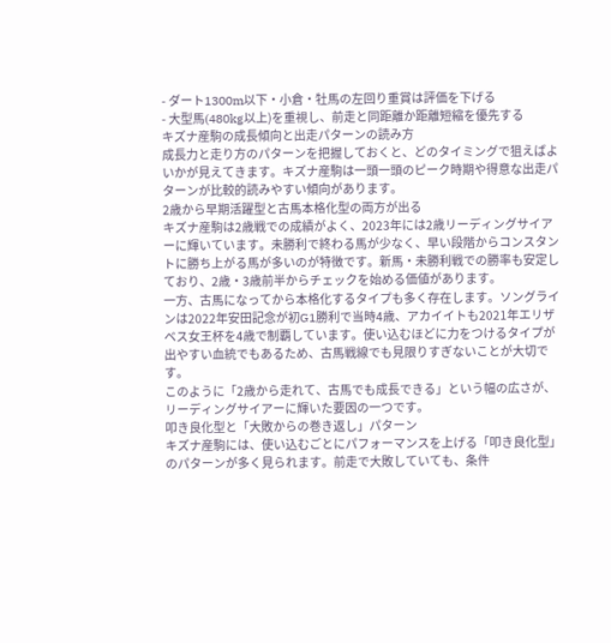- ダート1300m以下・小倉・牡馬の左回り重賞は評価を下げる
- 大型馬(480kg以上)を重視し、前走と同距離か距離短縮を優先する
キズナ産駒の成長傾向と出走パターンの読み方
成長力と走り方のパターンを把握しておくと、どのタイミングで狙えばよいかが見えてきます。キズナ産駒は一頭一頭のピーク時期や得意な出走パターンが比較的読みやすい傾向があります。
2歳から早期活躍型と古馬本格化型の両方が出る
キズナ産駒は2歳戦での成績がよく、2023年には2歳リーディングサイアーに輝いています。未勝利で終わる馬が少なく、早い段階からコンスタントに勝ち上がる馬が多いのが特徴です。新馬・未勝利戦での勝率も安定しており、2歳・3歳前半からチェックを始める価値があります。
一方、古馬になってから本格化するタイプも多く存在します。ソングラインは2022年安田記念が初G1勝利で当時4歳、アカイイトも2021年エリザベス女王杯を4歳で制覇しています。使い込むほどに力をつけるタイプが出やすい血統でもあるため、古馬戦線でも見限りすぎないことが大切です。
このように「2歳から走れて、古馬でも成長できる」という幅の広さが、リーディングサイアーに輝いた要因の一つです。
叩き良化型と「大敗からの巻き返し」パターン
キズナ産駒には、使い込むごとにパフォーマンスを上げる「叩き良化型」のパターンが多く見られます。前走で大敗していても、条件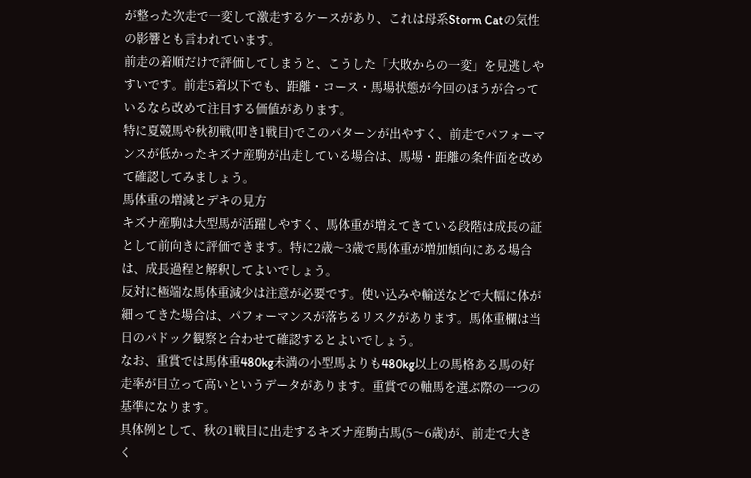が整った次走で一変して激走するケースがあり、これは母系Storm Catの気性の影響とも言われています。
前走の着順だけで評価してしまうと、こうした「大敗からの一変」を見逃しやすいです。前走5着以下でも、距離・コース・馬場状態が今回のほうが合っているなら改めて注目する価値があります。
特に夏競馬や秋初戦(叩き1戦目)でこのパターンが出やすく、前走でパフォーマンスが低かったキズナ産駒が出走している場合は、馬場・距離の条件面を改めて確認してみましょう。
馬体重の増減とデキの見方
キズナ産駒は大型馬が活躍しやすく、馬体重が増えてきている段階は成長の証として前向きに評価できます。特に2歳〜3歳で馬体重が増加傾向にある場合は、成長過程と解釈してよいでしょう。
反対に極端な馬体重減少は注意が必要です。使い込みや輸送などで大幅に体が細ってきた場合は、パフォーマンスが落ちるリスクがあります。馬体重欄は当日のパドック観察と合わせて確認するとよいでしょう。
なお、重賞では馬体重480kg未満の小型馬よりも480kg以上の馬格ある馬の好走率が目立って高いというデータがあります。重賞での軸馬を選ぶ際の一つの基準になります。
具体例として、秋の1戦目に出走するキズナ産駒古馬(5〜6歳)が、前走で大きく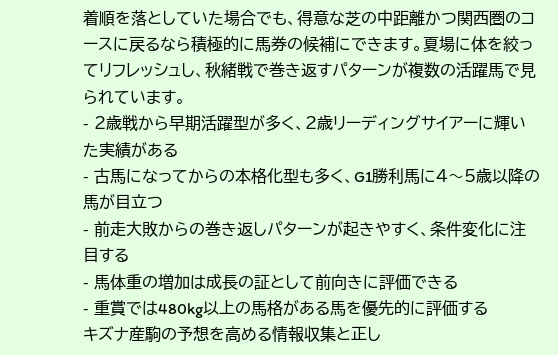着順を落としていた場合でも、得意な芝の中距離かつ関西圏のコースに戻るなら積極的に馬券の候補にできます。夏場に体を絞ってリフレッシュし、秋緒戦で巻き返すパターンが複数の活躍馬で見られています。
- 2歳戦から早期活躍型が多く、2歳リーディングサイアーに輝いた実績がある
- 古馬になってからの本格化型も多く、G1勝利馬に4〜5歳以降の馬が目立つ
- 前走大敗からの巻き返しパターンが起きやすく、条件変化に注目する
- 馬体重の増加は成長の証として前向きに評価できる
- 重賞では480kg以上の馬格がある馬を優先的に評価する
キズナ産駒の予想を高める情報収集と正し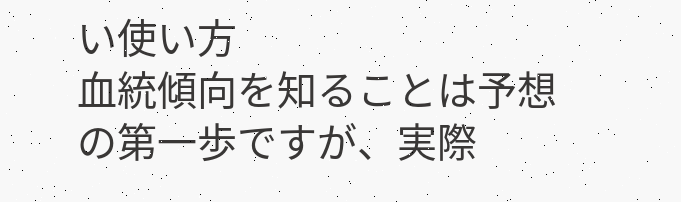い使い方
血統傾向を知ることは予想の第一歩ですが、実際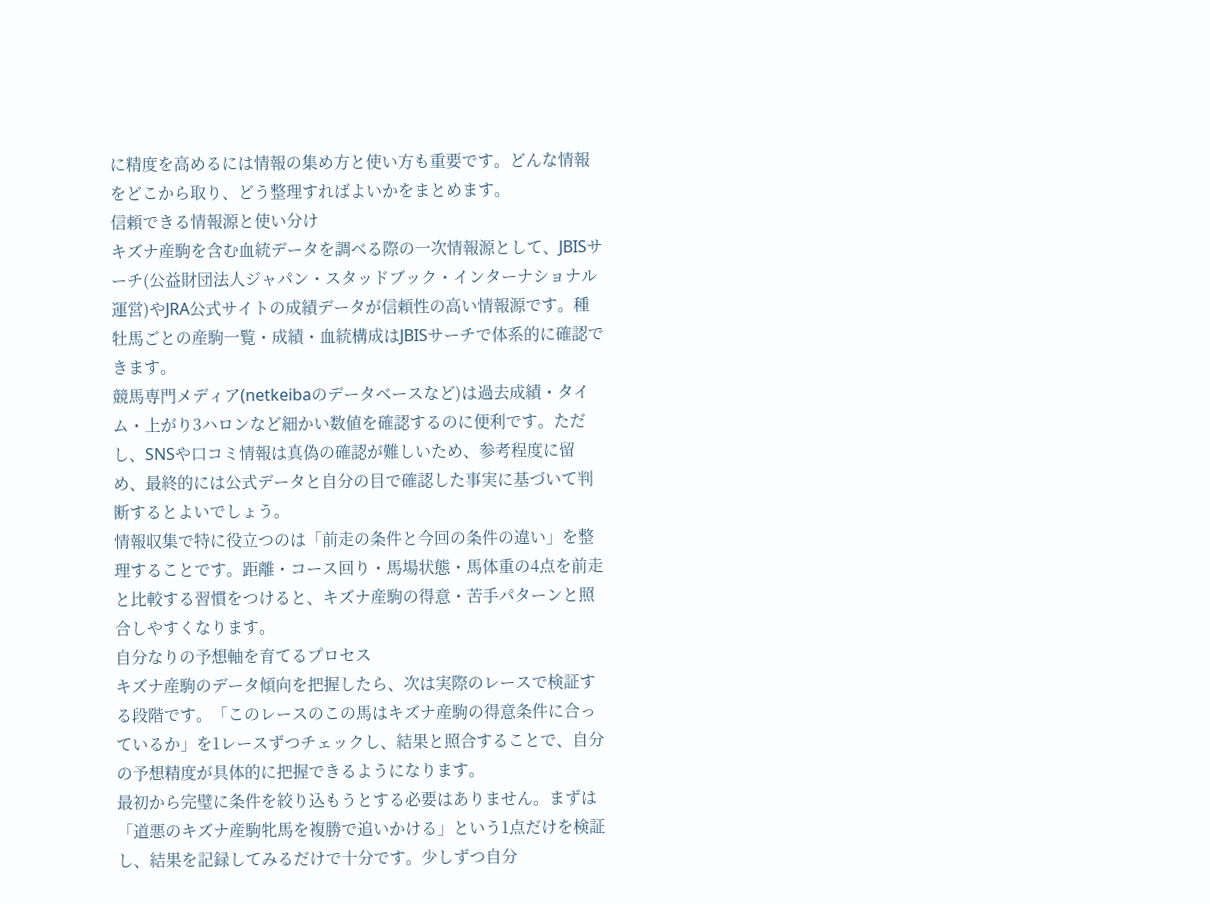に精度を高めるには情報の集め方と使い方も重要です。どんな情報をどこから取り、どう整理すればよいかをまとめます。
信頼できる情報源と使い分け
キズナ産駒を含む血統データを調べる際の一次情報源として、JBISサーチ(公益財団法人ジャパン・スタッドブック・インターナショナル運営)やJRA公式サイトの成績データが信頼性の高い情報源です。種牡馬ごとの産駒一覧・成績・血統構成はJBISサーチで体系的に確認できます。
競馬専門メディア(netkeibaのデータベースなど)は過去成績・タイム・上がり3ハロンなど細かい数値を確認するのに便利です。ただし、SNSや口コミ情報は真偽の確認が難しいため、参考程度に留め、最終的には公式データと自分の目で確認した事実に基づいて判断するとよいでしょう。
情報収集で特に役立つのは「前走の条件と今回の条件の違い」を整理することです。距離・コース回り・馬場状態・馬体重の4点を前走と比較する習慣をつけると、キズナ産駒の得意・苦手パターンと照合しやすくなります。
自分なりの予想軸を育てるプロセス
キズナ産駒のデータ傾向を把握したら、次は実際のレースで検証する段階です。「このレースのこの馬はキズナ産駒の得意条件に合っているか」を1レースずつチェックし、結果と照合することで、自分の予想精度が具体的に把握できるようになります。
最初から完璧に条件を絞り込もうとする必要はありません。まずは「道悪のキズナ産駒牝馬を複勝で追いかける」という1点だけを検証し、結果を記録してみるだけで十分です。少しずつ自分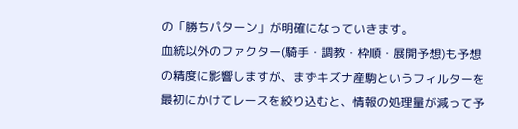の「勝ちパターン」が明確になっていきます。
血統以外のファクター(騎手・調教・枠順・展開予想)も予想の精度に影響しますが、まずキズナ産駒というフィルターを最初にかけてレースを絞り込むと、情報の処理量が減って予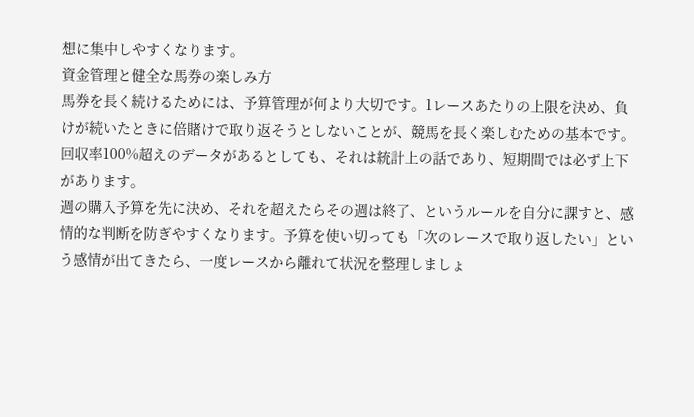想に集中しやすくなります。
資金管理と健全な馬券の楽しみ方
馬券を長く続けるためには、予算管理が何より大切です。1レースあたりの上限を決め、負けが続いたときに倍賭けで取り返そうとしないことが、競馬を長く楽しむための基本です。回収率100%超えのデータがあるとしても、それは統計上の話であり、短期間では必ず上下があります。
週の購入予算を先に決め、それを超えたらその週は終了、というルールを自分に課すと、感情的な判断を防ぎやすくなります。予算を使い切っても「次のレースで取り返したい」という感情が出てきたら、一度レースから離れて状況を整理しましょ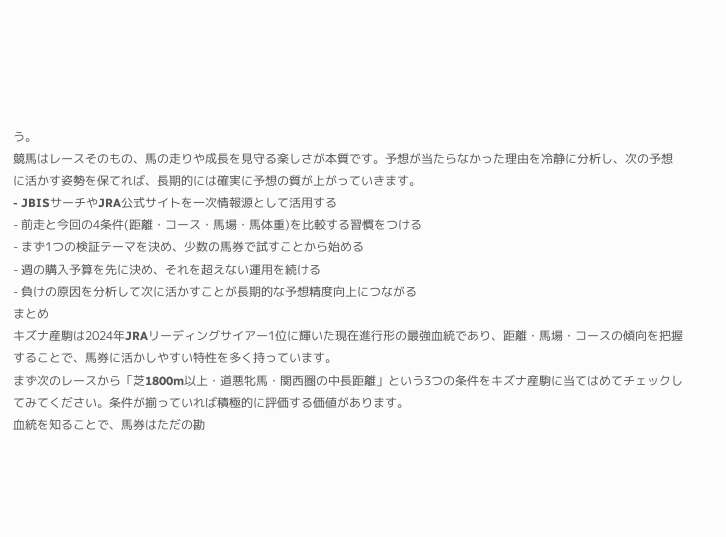う。
競馬はレースそのもの、馬の走りや成長を見守る楽しさが本質です。予想が当たらなかった理由を冷静に分析し、次の予想に活かす姿勢を保てれば、長期的には確実に予想の質が上がっていきます。
- JBISサーチやJRA公式サイトを一次情報源として活用する
- 前走と今回の4条件(距離・コース・馬場・馬体重)を比較する習慣をつける
- まず1つの検証テーマを決め、少数の馬券で試すことから始める
- 週の購入予算を先に決め、それを超えない運用を続ける
- 負けの原因を分析して次に活かすことが長期的な予想精度向上につながる
まとめ
キズナ産駒は2024年JRAリーディングサイアー1位に輝いた現在進行形の最強血統であり、距離・馬場・コースの傾向を把握することで、馬券に活かしやすい特性を多く持っています。
まず次のレースから「芝1800m以上・道悪牝馬・関西圏の中長距離」という3つの条件をキズナ産駒に当てはめてチェックしてみてください。条件が揃っていれば積極的に評価する価値があります。
血統を知ることで、馬券はただの勘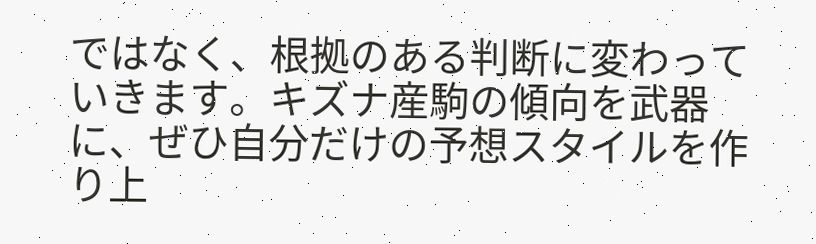ではなく、根拠のある判断に変わっていきます。キズナ産駒の傾向を武器に、ぜひ自分だけの予想スタイルを作り上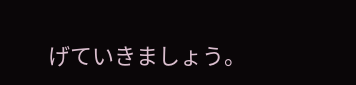げていきましょう。